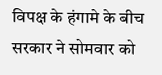विपक्ष के हंगामे के बीच सरकार ने सोमवार को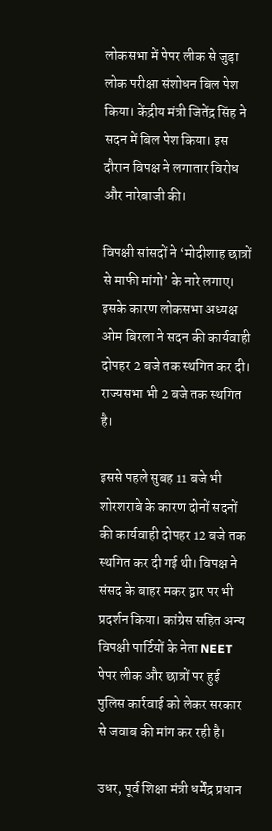लोकसभा में पेपर लीक से जुड़ा लोक परीक्षा संशोधन बिल पेश किया। केंद्रीय मंत्री जितेंद्र सिंह ने सदन में बिल पेश किया। इस दौरान विपक्ष ने लगातार विरोध और नारेबाजी की।

विपक्षी सांसदों ने ‘मोदीशाह छात्रों से माफी मांगो’ के नारे लगाए। इसके कारण लोकसभा अध्यक्ष ओम बिरला ने सदन की कार्यवाही दोपहर 2 बजे तक स्थगित कर दी। राज्यसभा भी 2 बजे तक स्थगित है।

इससे पहले सुबह 11 बजे भी शोरशराबे के कारण दोनों सदनों की कार्यवाही दोपहर 12 बजे तक स्थगित कर दी गई थी। विपक्ष ने संसद के बाहर मकर द्वार पर भी प्रदर्शन किया। कांग्रेस सहित अन्य विपक्षी पार्टियों के नेता NEET पेपर लीक और छात्रों पर हुई पुलिस कार्रवाई को लेकर सरकार से जवाब की मांग कर रही है।

उधर, पूर्व शिक्षा मंत्री धर्मेंद्र प्रधान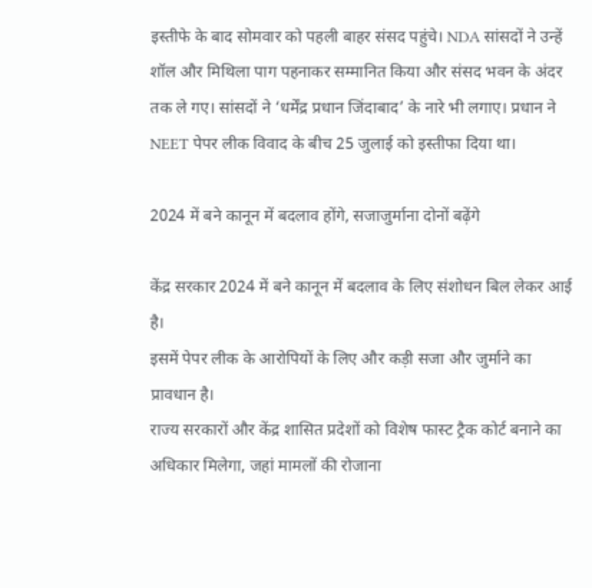इस्तीफे के बाद सोमवार को पहली बाहर संसद पहुंचे। NDA सांसदों ने उन्हें शॉल और मिथिला पाग पहनाकर सम्मानित किया और संसद भवन के अंदर तक ले गए। सांसदों ने ‘धर्मेंद्र प्रधान जिंदाबाद’ के नारे भी लगाए। प्रधान ने NEET पेपर लीक विवाद के बीच 25 जुलाई को इस्तीफा दिया था।

2024 में बने कानून में बदलाव होंगे, सजाजुर्माना दोनों बढ़ेंगे

केंद्र सरकार 2024 में बने कानून में बदलाव के लिए संशोधन बिल लेकर आई है।
इसमें पेपर लीक के आरोपियों के लिए और कड़ी सजा और जुर्माने का प्रावधान है।
राज्य सरकारों और केंद्र शासित प्रदेशों को विशेष फास्ट ट्रैक कोर्ट बनाने का अधिकार मिलेगा, जहां मामलों की रोजाना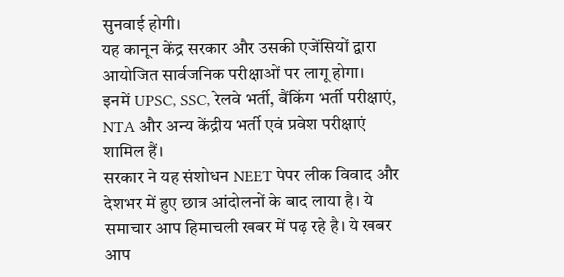सुनवाई होगी।
यह कानून केंद्र सरकार और उसकी एजेंसियों द्वारा आयोजित सार्वजनिक परीक्षाओं पर लागू होगा।
इनमें UPSC, SSC, रेलवे भर्ती, बैंकिंग भर्ती परीक्षाएं, NTA और अन्य केंद्रीय भर्ती एवं प्रवेश परीक्षाएं शामिल हैं।
सरकार ने यह संशोधन NEET पेपर लीक विवाद और देशभर में हुए छात्र आंदोलनों के बाद लाया है। ये समाचार आप हिमाचली खबर में पढ़ रहे है। ये खबर आप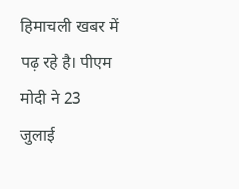हिमाचली खबर में पढ़ रहे है। पीएम मोदी ने 23 जुलाई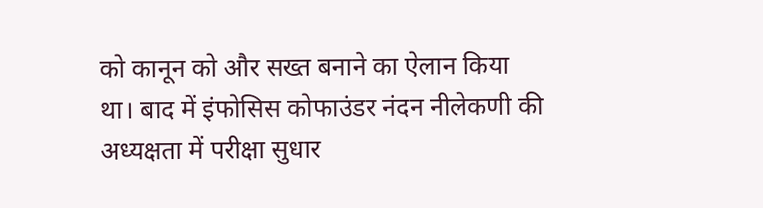को कानून को और सख्त बनाने का ऐलान किया था। बाद में इंफोसिस कोफाउंडर नंदन नीलेकणी की अध्यक्षता में परीक्षा सुधार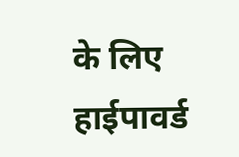के लिए हाईपावर्ड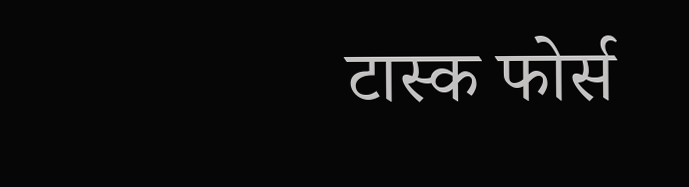टास्क फोर्स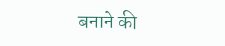बनाने की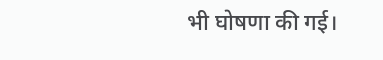भी घोषणा की गई।